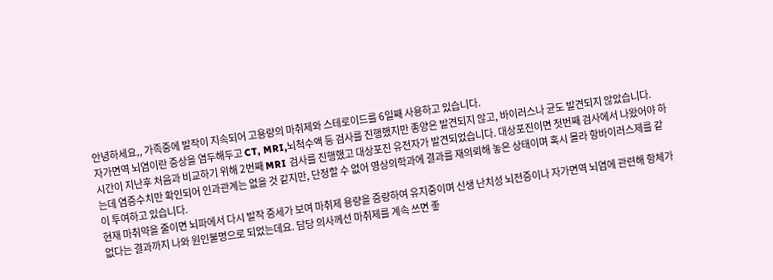안녕하세요,, 가족중에 발작이 지속되어 고용량의 마취제와 스테로이드를 6일째 사용하고 있습니다.
자가면역 뇌염이란 증상을 염두해두고 CT, MRI,뇌척수액 등 검사를 진행했지만 종양은 발견되지 않고, 바이러스나 균도 발견되지 않았습니다.
시간이 지난후 처음과 비교하기 위해 2번째 MRI 검사를 진행했고 대상포진 유전자가 발견되었습니다. 대상포진이면 첫번째 검사에서 나왔어야 하는데 염증수치만 확인되어 인과관계는 없을 것 같지만, 단정할 수 없어 영상의학과에 결과를 재의뢰해 놓은 상태이며 혹시 몰라 항바이러스제를 같이 투여하고 있습니다.
현재 마취약을 줄이면 뇌파에서 다시 발작 증세가 보여 마취제 용량을 증량하여 유지중이며 신생 난치성 뇌전증이나 자가면역 뇌염에 관련해 항체가 없다는 결과까지 나와 원인불명으로 되었는데요. 담당 의사께선 마취제를 계속 쓰면 좋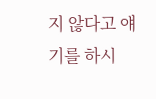지 않다고 얘기를 하시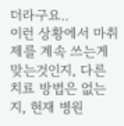더라구요..
이런 상황에서 마취제를 계속 쓰는게 맞는것인지, 다른 치료 방법은 없는지, 현재 병원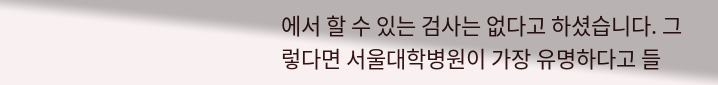에서 할 수 있는 검사는 없다고 하셨습니다. 그렇다면 서울대학병원이 가장 유명하다고 들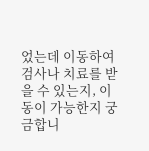었는데 이동하여 검사나 치료를 받을 수 있는지, 이동이 가능한지 궁금합니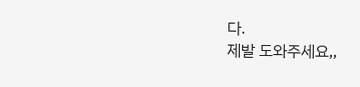다.
제발 도와주세요,,